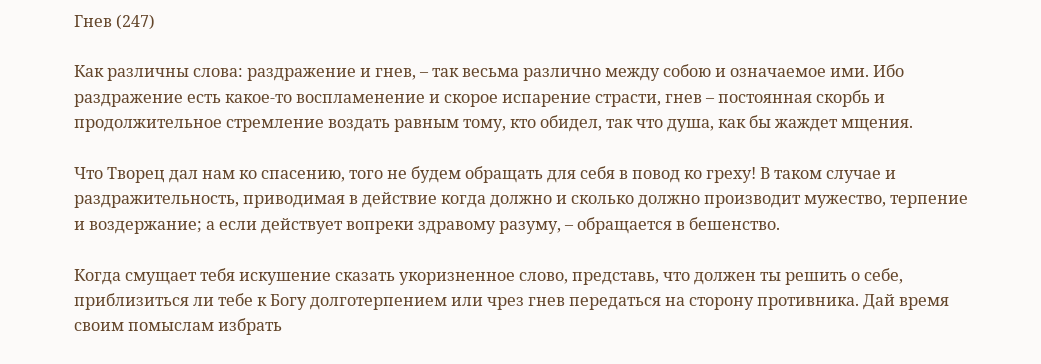Гнев (247)

Как различны слова: раздражение и гнев, – так весьма различно между собою и означаемое ими. Ибо раздражение есть какое-то воспламенение и скорое испарение страсти, гнев – постоянная скорбь и продолжительное стремление воздать равным тому, кто обидел, так что душа, как бы жаждет мщения.

Что Творец дал нам ко спасению, того не будем обращать для себя в повод ко греху! В таком случае и раздражительность, приводимая в действие когда должно и сколько должно производит мужество, терпение и воздержание; а если действует вопреки здравому разуму, – обращается в бешенство.

Когда смущает тебя искушение сказать укоризненное слово, представь, что должен ты решить о себе, приблизиться ли тебе к Богу долготерпением или чрез гнев передаться на сторону противника. Дай время своим помыслам избрать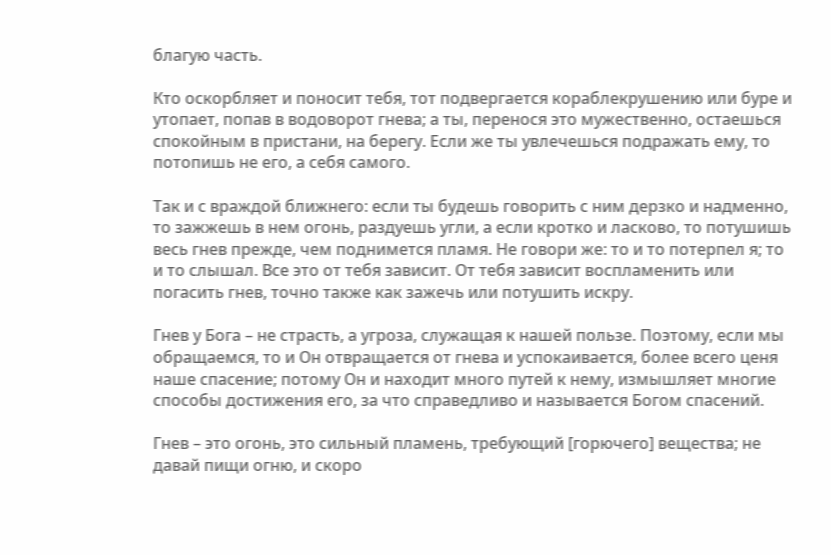благую часть.

Кто оскорбляет и поносит тебя, тот подвергается кораблекрушению или буре и утопает, попав в водоворот гнева; а ты, перенося это мужественно, остаешься спокойным в пристани, на берегу. Если же ты увлечешься подражать ему, то потопишь не его, а себя самого.

Так и с враждой ближнего: если ты будешь говорить с ним дерзко и надменно, то зажжешь в нем огонь, раздуешь угли, а если кротко и ласково, то потушишь весь гнев прежде, чем поднимется пламя. Не говори же: то и то потерпел я; то и то слышал. Все это от тебя зависит. От тебя зависит воспламенить или погасить гнев, точно также как зажечь или потушить искру.

Гнев у Бога – не страсть, а угроза, служащая к нашей пользе. Поэтому, если мы обращаемся, то и Он отвращается от гнева и успокаивается, более всего ценя наше спасение; потому Он и находит много путей к нему, измышляет многие способы достижения его, за что справедливо и называется Богом спасений.

Гнев – это огонь, это сильный пламень, требующий [горючего] вещества; не давай пищи огню, и скоро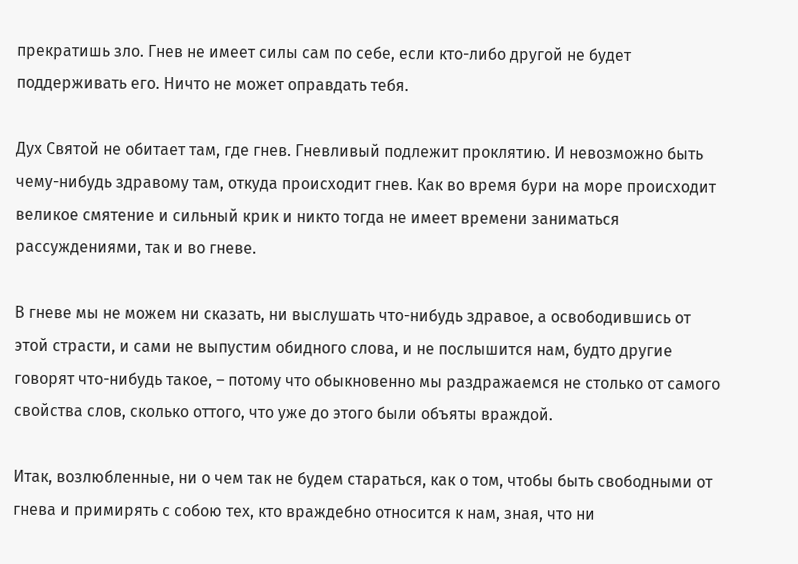прекратишь зло. Гнев не имеет силы сам по себе, если кто-либо другой не будет поддерживать его. Ничто не может оправдать тебя.

Дух Святой не обитает там, где гнев. Гневливый подлежит проклятию. И невозможно быть чему-нибудь здравому там, откуда происходит гнев. Как во время бури на море происходит великое смятение и сильный крик и никто тогда не имеет времени заниматься рассуждениями, так и во гневе.

В гневе мы не можем ни сказать, ни выслушать что-нибудь здравое, а освободившись от этой страсти, и сами не выпустим обидного слова, и не послышится нам, будто другие говорят что-нибудь такое, – потому что обыкновенно мы раздражаемся не столько от самого свойства слов, сколько оттого, что уже до этого были объяты враждой.

Итак, возлюбленные, ни о чем так не будем стараться, как о том, чтобы быть свободными от гнева и примирять с собою тех, кто враждебно относится к нам, зная, что ни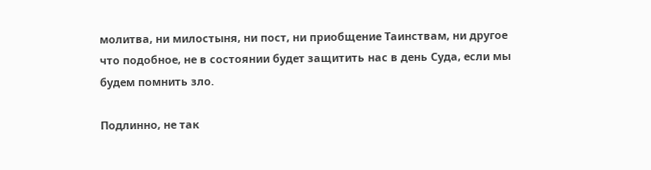молитва, ни милостыня, ни пост, ни приобщение Таинствам, ни другое что подобное, не в состоянии будет защитить нас в день Суда, если мы будем помнить зло.

Подлинно, не так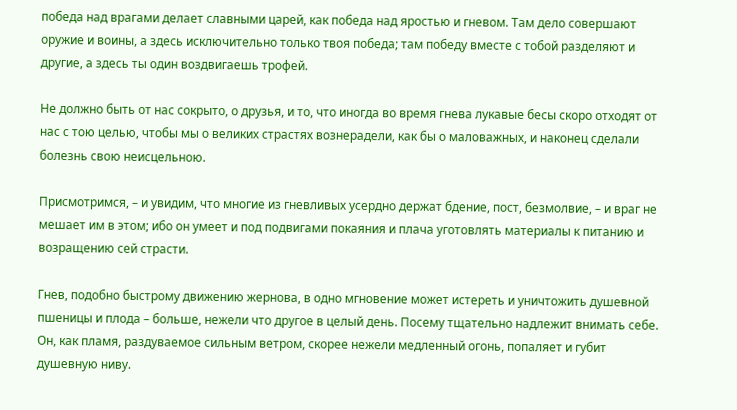победа над врагами делает славными царей, как победа над яростью и гневом. Там дело совершают оружие и воины, а здесь исключительно только твоя победа; там победу вместе с тобой разделяют и другие, а здесь ты один воздвигаешь трофей.

Не должно быть от нас сокрыто, о друзья, и то, что иногда во время гнева лукавые бесы скоро отходят от нас с тою целью, чтобы мы о великих страстях вознерадели, как бы о маловажных, и наконец сделали болезнь свою неисцельною.

Присмотримся, – и увидим, что многие из гневливых усердно держат бдение, пост, безмолвие, – и враг не мешает им в этом; ибо он умеет и под подвигами покаяния и плача уготовлять материалы к питанию и возращению сей страсти.

Гнев, подобно быстрому движению жернова, в одно мгновение может истереть и уничтожить душевной пшеницы и плода – больше, нежели что другое в целый день. Посему тщательно надлежит внимать себе. Он, как пламя, раздуваемое сильным ветром, скорее нежели медленный огонь, попаляет и губит душевную ниву.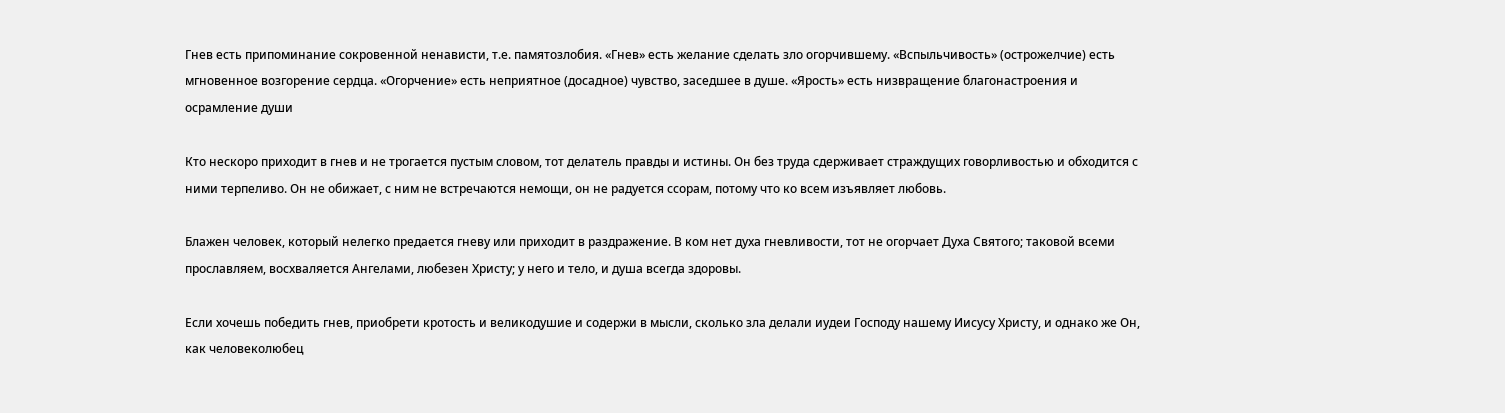Гнев есть припоминание сокровенной ненависти, т.е. памятозлобия. «Гнев» есть желание сделать зло огорчившему. «Вспыльчивость» (острожелчие) есть мгновенное возгорение сердца. «Огорчение» есть неприятное (досадное) чувство, заседшее в душе. «Ярость» есть низвращение благонастроения и осрамление души

Кто нескоро приходит в гнев и не трогается пустым словом, тот делатель правды и истины. Он без труда сдерживает страждущих говорливостью и обходится с ними терпеливо. Он не обижает, с ним не встречаются немощи, он не радуется ссорам, потому что ко всем изъявляет любовь.

Блажен человек, который нелегко предается гневу или приходит в раздражение. В ком нет духа гневливости, тот не огорчает Духа Святого; таковой всеми прославляем, восхваляется Ангелами, любезен Христу; у него и тело, и душа всегда здоровы.

Если хочешь победить гнев, приобрети кротость и великодушие и содержи в мысли, сколько зла делали иудеи Господу нашему Иисусу Христу, и однако же Он, как человеколюбец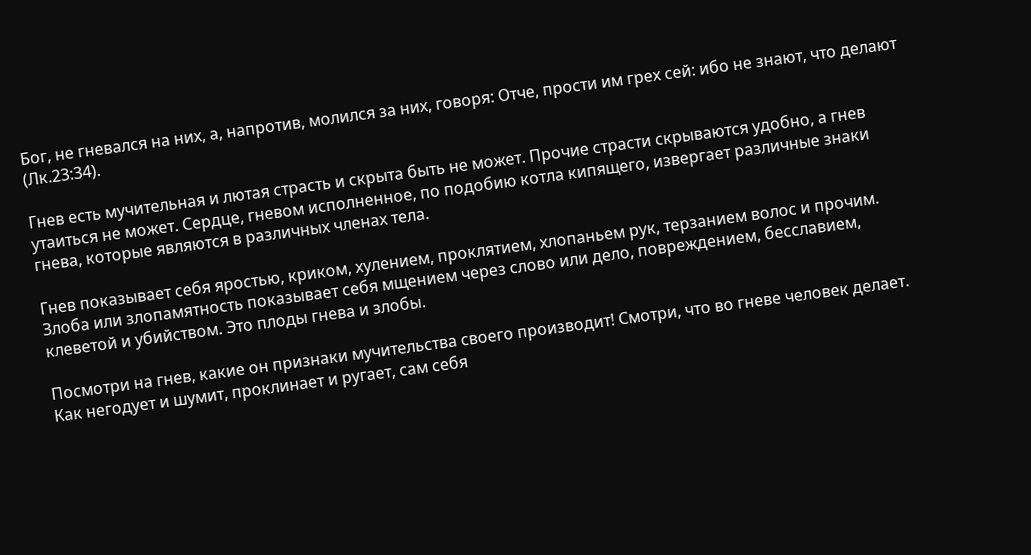Бог, не гневался на них, а, напротив, молился за них, говоря: Отче, прости им грех сей: ибо не знают, что делают (Лк.23:34).

Гнев есть мучительная и лютая страсть и скрыта быть не может. Прочие страсти скрываются удобно, а гнев утаиться не может. Сердце, гневом исполненное, по подобию котла кипящего, извергает различные знаки гнева, которые являются в различных членах тела.

Гнев показывает себя яростью, криком, хулением, проклятием, хлопаньем рук, терзанием волос и прочим. Злоба или злопамятность показывает себя мщением через слово или дело, повреждением, бесславием, клеветой и убийством. Это плоды гнева и злобы.

Посмотри на гнев, какие он признаки мучительства своего производит! Смотри, что во гневе человек делает. Как негодует и шумит, проклинает и ругает, сам себя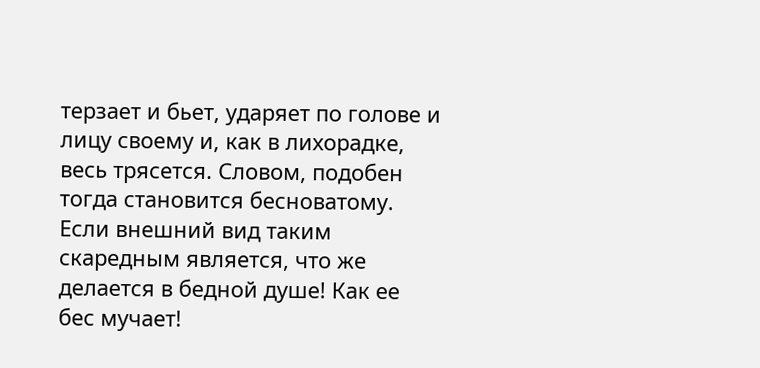терзает и бьет, ударяет по голове и лицу своему и, как в лихорадке, весь трясется. Словом, подобен тогда становится бесноватому. Если внешний вид таким скаредным является, что же делается в бедной душе! Как ее бес мучает!